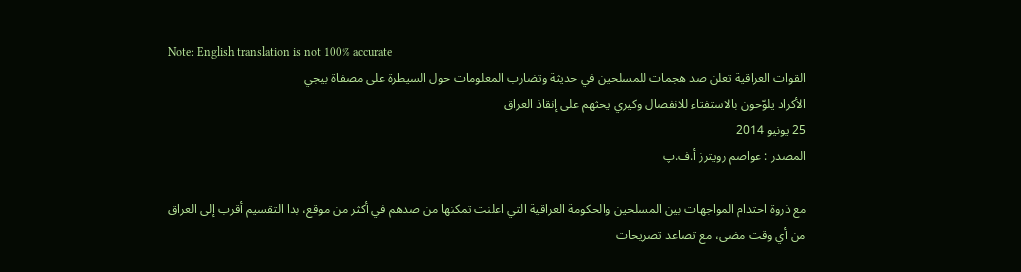Note: English translation is not 100% accurate
القوات العراقية تعلن صد هجمات للمسلحين في حديثة وتضارب المعلومات حول السيطرة على مصفاة بيجي
الأكراد يلوّحون بالاستفتاء للانفصال وكيري يحثهم على إنقاذ العراق
25 يونيو 2014
المصدر : عواصم رويترز أ.ف.پ

مع ذروة احتدام المواجهات بين المسلحين والحكومة العراقية التي اعلنت تمكنها من صدهم في أكثر من موقع، بدا التقسيم أقرب إلى العراق من أي وقت مضى، مع تصاعد تصريحات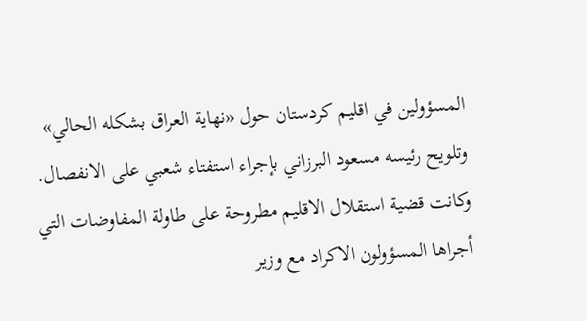المسؤولين في اقليم كردستان حول «نهاية العراق بشكله الحالي» وتلويح رئيسه مسعود البرزاني بإجراء استفتاء شعبي على الانفصال.
وكانت قضية استقلال الاقليم مطروحة على طاولة المفاوضات التي أجراها المسؤولون الاكراد مع وزير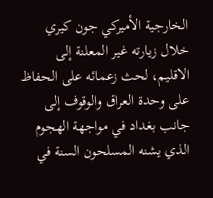الخارجية الأميركي جون كيري خلال زيارته غير المعلنة إلى الاقليم، لحث زعمائه على الحفاظ على وحدة العراق والوقوف إلى جانب بغداد في مواجهة الهجوم الذي يشنه المسلحون السنة في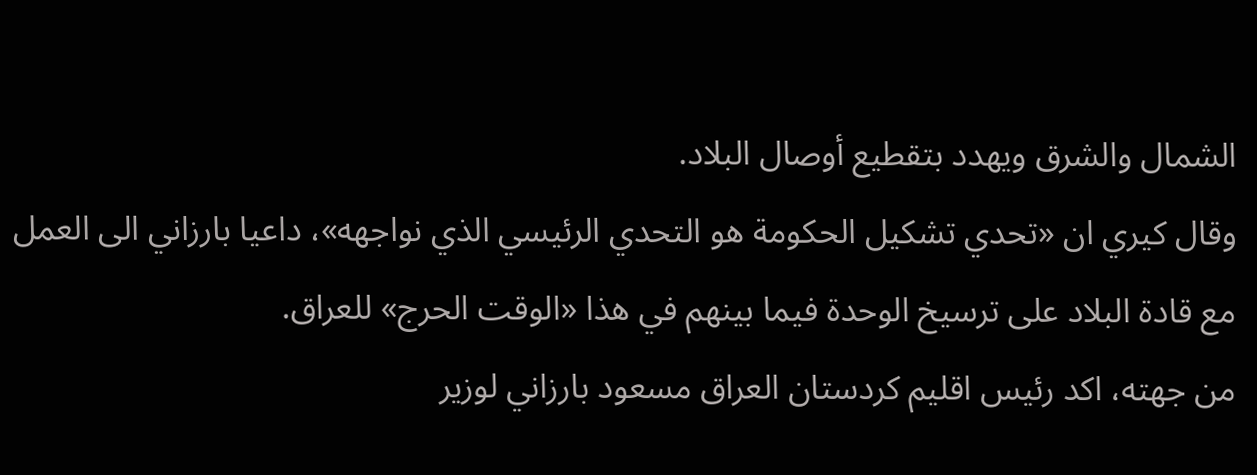الشمال والشرق ويهدد بتقطيع أوصال البلاد.
وقال كيري ان «تحدي تشكيل الحكومة هو التحدي الرئيسي الذي نواجهه»، داعيا بارزاني الى العمل مع قادة البلاد على ترسيخ الوحدة فيما بينهم في هذا «الوقت الحرج» للعراق.
من جهته، اكد رئيس اقليم كردستان العراق مسعود بارزاني لوزير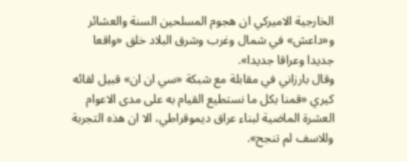الخارجية الاميركي ان هجوم المسلحين السنة والعشائر و«داعش» في شمال وغرب وشرق البلاد خلق «واقعا جديدا وعراقا جديدا».
وقال بارزاني في مقابلة مع شبكة «سي ان ان» قبيل لقائه كيري «قمنا بكل ما نستطيع القيام به على مدى الاعوام العشرة الماضية لبناء عراق ديموقراطي، الا ان هذه التجربة وللاسف لم تنجح».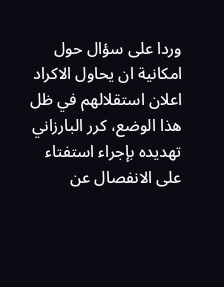وردا على سؤال حول امكانية ان يحاول الاكراد اعلان استقلالهم في ظل هذا الوضع، كرر البارزاني تهديده بإجراء استفتاء على الانفصال عن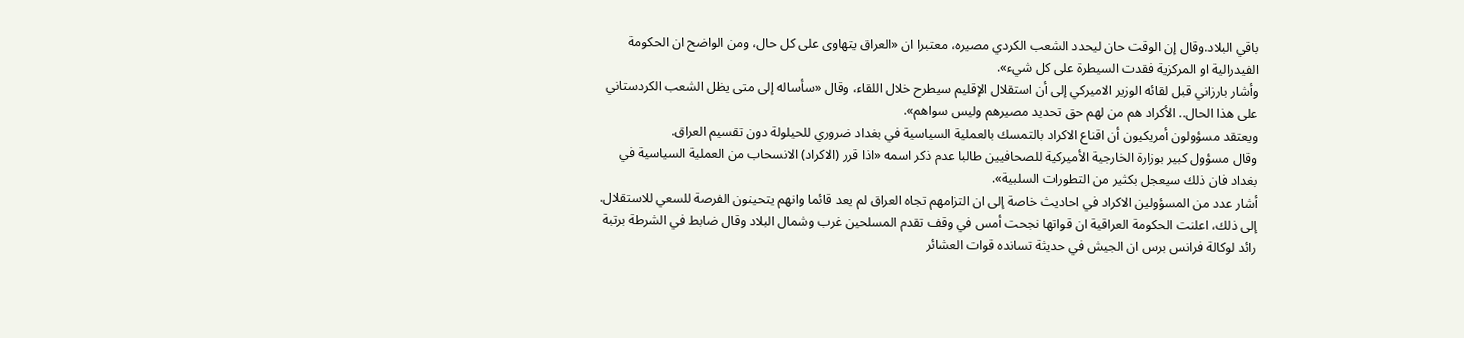باقي البلاد.وقال إن الوقت حان ليحدد الشعب الكردي مصيره، معتبرا ان «العراق يتهاوى على كل حال، ومن الواضح ان الحكومة الفيدرالية او المركزية فقدت السيطرة على كل شيء».
وأشار بارزاني قبل لقائه الوزير الاميركي إلى أن استقلال الإقليم سيطرح خلال اللقاء، وقال «سأساله إلى متى يظل الشعب الكردستاني على هذا الحال.. الأكراد هم من لهم حق تحديد مصيرهم وليس سواهم».
ويعتقد مسؤولون أمريكيون أن اقناع الاكراد بالتمسك بالعملية السياسية في بغداد ضروري للحيلولة دون تقسيم العراق.
وقال مسؤول كبير بوزارة الخارجية الأميركية للصحافيين طالبا عدم ذكر اسمه «اذا قرر (الاكراد) الانسحاب من العملية السياسية في بغداد فان ذلك سيعجل بكثير من التطورات السلبية».
أشار عدد من المسؤولين الاكراد في احاديث خاصة إلى ان التزامهم تجاه العراق لم يعد قائما وانهم يتحينون الفرصة للسعي للاستقلال.
إلى ذلك، اعلنت الحكومة العراقية ان قواتها نجحت أمس في وقف تقدم المسلحين غرب وشمال البلاد وقال ضابط في الشرطة برتبة رائد لوكالة فرانس برس ان الجيش في حديثة تسانده قوات العشائر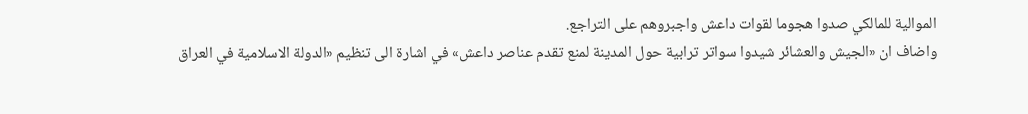الموالية للمالكي صدوا هجوما لقوات داعش واجبروهم على التراجع.
واضاف ان «الجيش والعشائر شيدوا سواتر ترابية حول المدينة لمنع تقدم عناصر داعش» في اشارة الى تنظيم «الدولة الاسلامية في العراق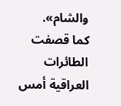والشام».
كما قصفت الطائرات العراقية أمس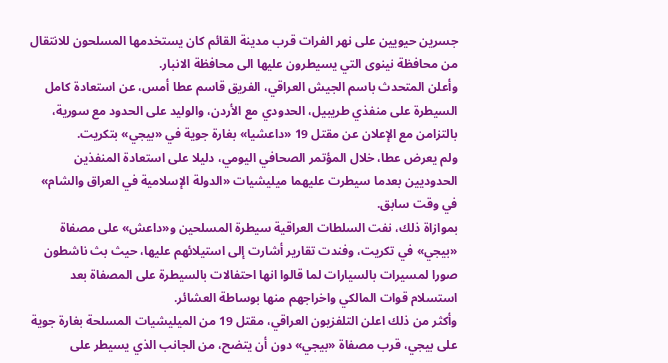جسرين حيويين على نهر الفرات قرب مدينة القائم كان يستخدمها المسلحون للانتقال من محافظة نينوى التي يسيطرون عليها الى محافظة الانبار.
وأعلن المتحدث باسم الجيش العراقي، الفريق قاسم عطا أمس، عن استعادة كامل السيطرة على منفذي طريبيل، الحدودي مع الأردن، والوليد على الحدود مع سورية، بالتزامن مع الإعلان عن مقتل 19 «داعشيا» بغارة جوية في «بيجي» بتكريت.
ولم يعرض عطا، خلال المؤتمر الصحافي اليومي، دليلا على استعادة المنفذين الحدوديين بعدما سيطرت عليهما ميليشيات «الدولة الإسلامية في العراق والشام» في وقت سابق.
بموازاة ذلك، نفت السلطات العراقية سيطرة المسلحين و«داعش» على مصفاة «بيجي» في تكريت، وفندت تقارير أشارت إلى استيلائهم عليها، حيث بث ناشطون صورا لمسيرات بالسيارات لما قالوا انها احتفالات بالسيطرة على المصفاة بعد استسلام قوات المالكي واخراجهم منها بوساطة العشائر.
وأكثر من ذلك اعلن التلفزيون العراقي، مقتل 19 من الميليشيات المسلحة بغارة جوية على بيجي، قرب مصفاة «بيجي» دون أن يتضح، من الجانب الذي يسيطر على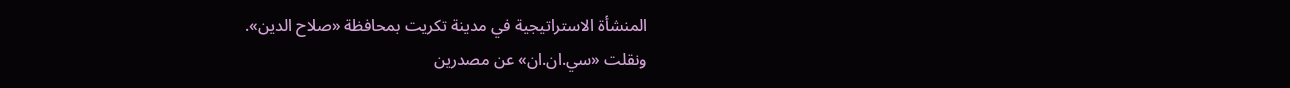المنشأة الاستراتيجية في مدينة تكريت بمحافظة «صلاح الدين».
ونقلت «سي.ان.ان» عن مصدرين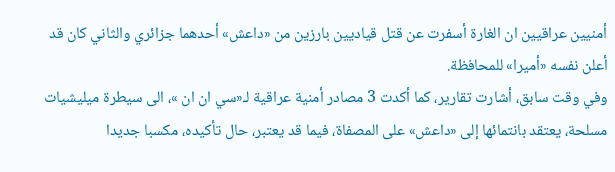أمنيين عراقيين ان الغارة أسفرت عن قتل قياديين بارزين من «داعش» أحدهما جزائري والثاني كان قد أعلن نفسه «أميرا» للمحافظة.
وفي وقت سابق، أشارت تقارير، كما أكدت 3 مصادر أمنية عراقية لـ«سي ان ان »، الى سيطرة ميليشيات مسلحة، يعتقد بانتمائها إلى «داعش» على المصفاة، فيما قد يعتبر، حال تأكيده، مكسبا جديدا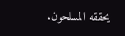يحققه المسلحون.